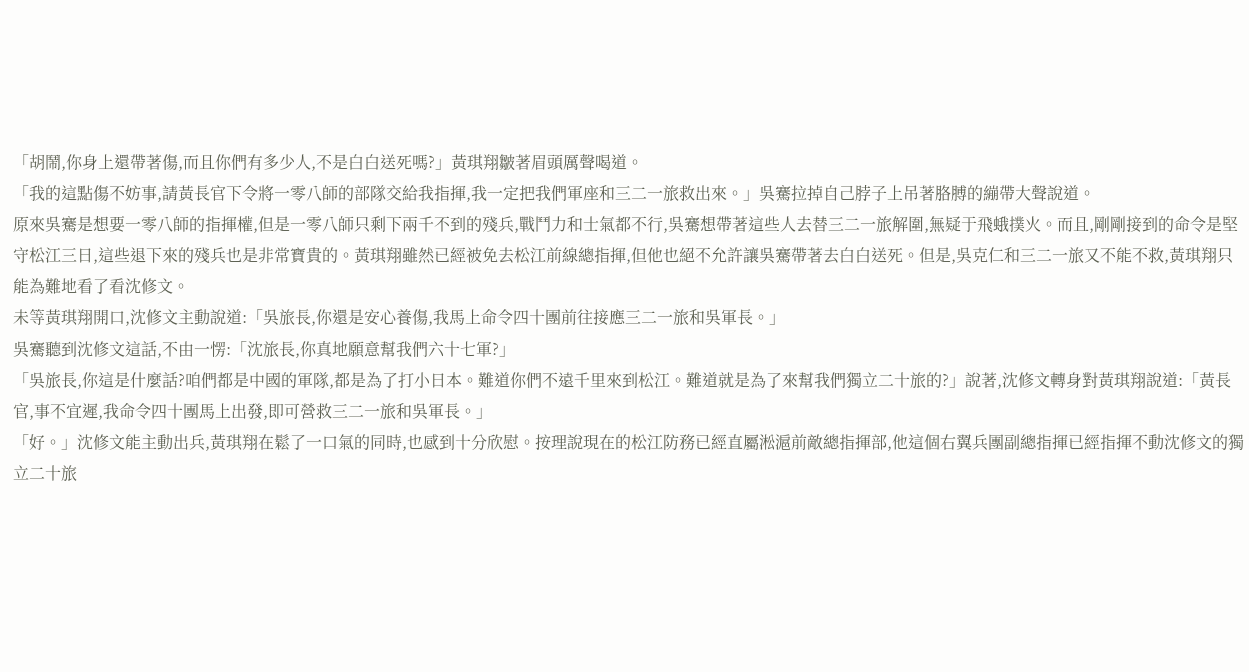「胡鬧,你身上還帶著傷,而且你們有多少人,不是白白送死嗎?」黃琪翔皺著眉頭厲聲喝道。
「我的這點傷不妨事,請黃長官下令將一零八師的部隊交給我指揮,我一定把我們軍座和三二一旅救出來。」吳騫拉掉自己脖子上吊著胳膊的繃帶大聲說道。
原來吳騫是想要一零八師的指揮權,但是一零八師只剩下兩千不到的殘兵,戰鬥力和士氣都不行,吳騫想帶著這些人去替三二一旅解圍,無疑于飛蛾撲火。而且,剛剛接到的命令是堅守松江三日,這些退下來的殘兵也是非常寶貴的。黃琪翔雖然已經被免去松江前線總指揮,但他也絕不允許讓吳騫帶著去白白送死。但是,吳克仁和三二一旅又不能不救,黃琪翔只能為難地看了看沈修文。
未等黃琪翔開口,沈修文主動說道:「吳旅長,你還是安心養傷,我馬上命令四十團前往接應三二一旅和吳軍長。」
吳騫聽到沈修文這話,不由一愣:「沈旅長,你真地願意幫我們六十七軍?」
「吳旅長,你這是什麼話?咱們都是中國的軍隊,都是為了打小日本。難道你們不遠千里來到松江。難道就是為了來幫我們獨立二十旅的?」說著,沈修文轉身對黃琪翔說道:「黃長官,事不宜遲,我命令四十團馬上出發,即可營救三二一旅和吳軍長。」
「好。」沈修文能主動出兵,黃琪翔在鬆了一口氣的同時,也感到十分欣慰。按理說現在的松江防務已經直屬淞滬前敵總指揮部,他這個右翼兵團副總指揮已經指揮不動沈修文的獨立二十旅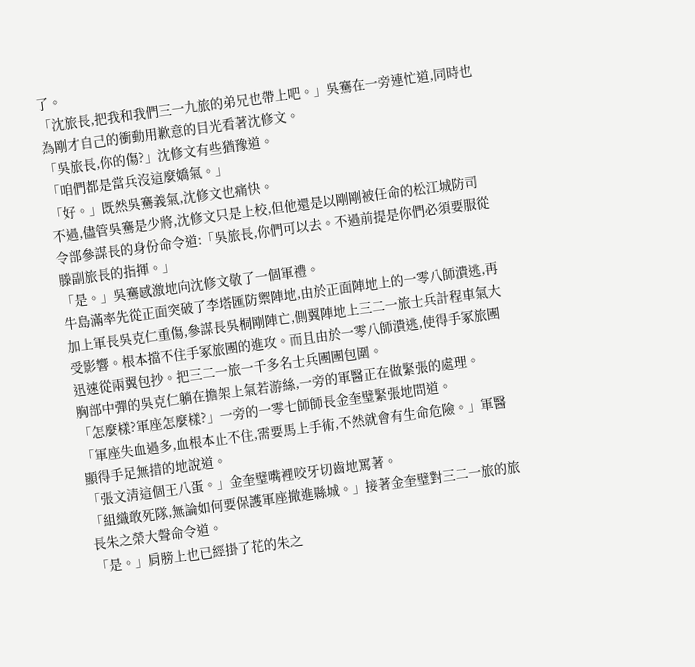了。
「沈旅長,把我和我們三一九旅的弟兄也帶上吧。」吳騫在一旁連忙道,同時也為剛才自己的衝動用歉意的目光看著沈修文。
「吳旅長,你的傷?」沈修文有些猶豫道。
「咱們都是當兵沒這麼嬌氣。」
「好。」既然吳騫義氣,沈修文也痛快。
不過,儘管吳騫是少將,沈修文只是上校,但他還是以剛剛被任命的松江城防司令部參謀長的身份命令道:「吳旅長,你們可以去。不過前提是你們必須要服從滕副旅長的指揮。」
「是。」吳騫感激地向沈修文敬了一個軍禮。
牛島滿率先從正面突破了李塔匯防禦陣地,由於正面陣地上的一零八師潰逃,再加上軍長吳克仁重傷,參謀長吳桐剛陣亡,側翼陣地上三二一旅士兵計程車氣大受影響。根本擋不住手冢旅團的進攻。而且由於一零八師潰逃,使得手冢旅團迅速從兩翼包抄。把三二一旅一千多名士兵團團包圍。
胸部中彈的吳克仁躺在擔架上氣若游絲,一旁的軍醫正在做緊張的處理。
「怎麼樣?軍座怎麼樣?」一旁的一零七師師長金奎璧緊張地問道。
「軍座失血過多,血根本止不住,需要馬上手術,不然就會有生命危險。」軍醫顯得手足無措的地說道。
「張文清這個王八蛋。」金奎璧嘴裡咬牙切齒地罵著。
「組織敢死隊,無論如何要保護軍座撤進縣城。」接著金奎璧對三二一旅的旅長朱之榮大聲命令道。
「是。」肩膀上也已經掛了花的朱之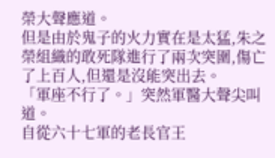榮大聲應道。
但是由於鬼子的火力實在是太猛,朱之榮組織的敢死隊進行了兩次突圍,傷亡了上百人,但還是沒能突出去。
「軍座不行了。」突然軍醫大聲尖叫道。
自從六十七軍的老長官王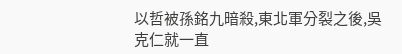以哲被孫銘九暗殺,東北軍分裂之後,吳克仁就一直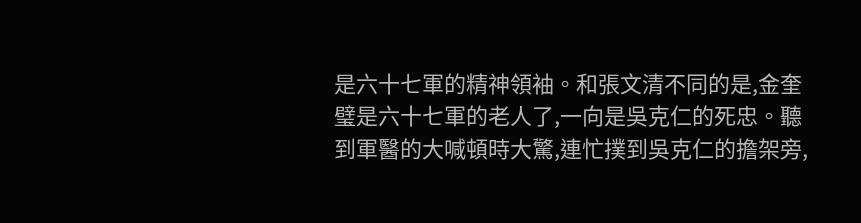是六十七軍的精神領袖。和張文清不同的是,金奎璧是六十七軍的老人了,一向是吳克仁的死忠。聽到軍醫的大喊頓時大驚,連忙撲到吳克仁的擔架旁,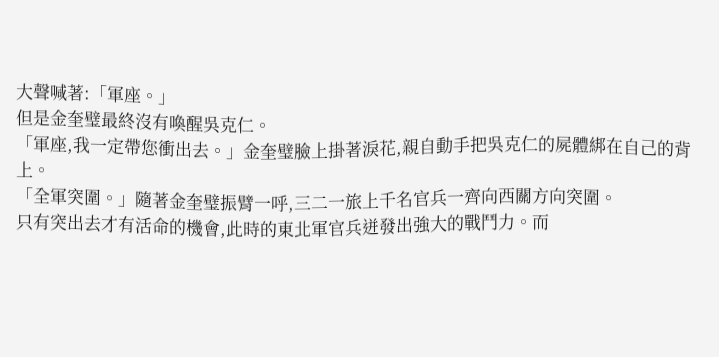大聲喊著:「軍座。」
但是金奎璧最終沒有喚醒吳克仁。
「軍座,我一定帶您衝出去。」金奎璧臉上掛著淚花,親自動手把吳克仁的屍體綁在自己的背上。
「全軍突圍。」隨著金奎璧振臂一呼,三二一旅上千名官兵一齊向西關方向突圍。
只有突出去才有活命的機會,此時的東北軍官兵迸發出強大的戰鬥力。而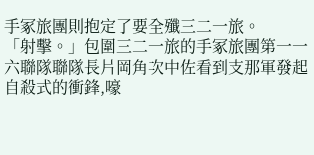手冢旅團則抱定了要全殲三二一旅。
「射擊。」包圍三二一旅的手冢旅團第一一六聯隊聯隊長片岡角次中佐看到支那軍發起自殺式的衝鋒,嚎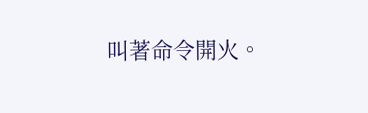叫著命令開火。